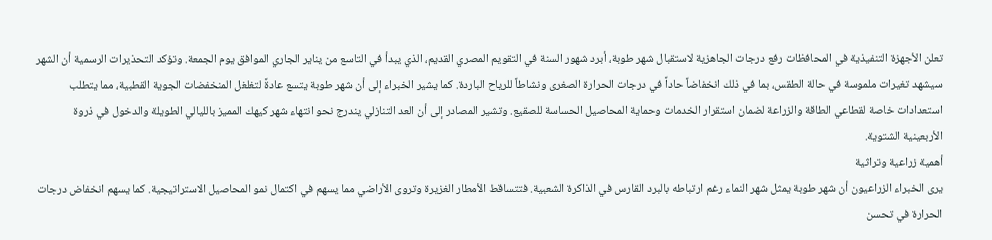تعلن الأجهزة التنفيذية في المحافظات رفع درجات الجاهزية لاستقبال شهر طوبة، أبرد شهور السنة في التقويم المصري القديم، الذي يبدأ في التاسع من يناير الجاري الموافق يوم الجمعة. وتؤكد التحذيرات الرسمية أن الشهر سيشهد تغيرات ملموسة في حالة الطقس، بما في ذلك انخفاضاً حاداً في درجات الحرارة الصغرى ونشاطاً للرياح الباردة. كما يشير الخبراء إلى أن شهر طوبة يتسع عادةً لتغلغل المنخفضات الجوية القطبية، مما يتطلب استعدادات خاصة لقطاعي الطاقة والزراعة لضمان استقرار الخدمات وحماية المحاصيل الحساسة للصقيع. وتشير المصادر إلى أن العد التنازلي يندرج نحو انتهاء شهر كيهك المميز بالليالي الطويلة والدخول في ذروة الأربعينية الشتوية.
أهمية زراعية وتراثية
يرى الخبراء الزراعيون أن شهر طوبة يمثل شهر النماء رغم ارتباطه بالبرد القارس في الذاكرة الشعبية. فتتساقط الأمطار الغزيرة وتروى الأراضي مما يسهم في اكتمال نمو المحاصيل الاستراتيجية. كما يسهم انخفاض درجات الحرارة في تحسن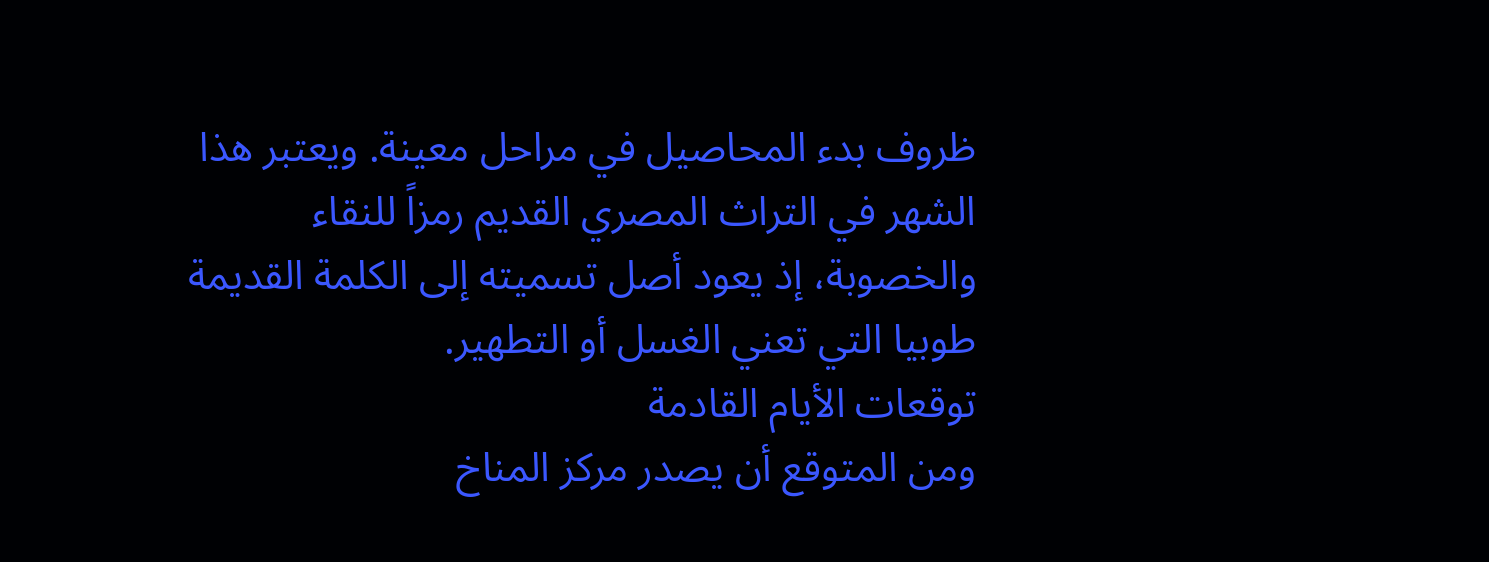ظروف بدء المحاصيل في مراحل معينة. ويعتبر هذا الشهر في التراث المصري القديم رمزاً للنقاء والخصوبة، إذ يعود أصل تسميته إلى الكلمة القديمة طوبيا التي تعني الغسل أو التطهير.
توقعات الأيام القادمة
ومن المتوقع أن يصدر مركز المناخ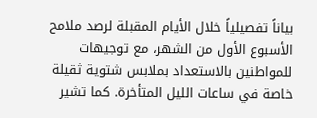بياناً تفصيلياً خلال الأيام المقبلة لرصد ملامح الأسبوع الأول من الشهر، مع توجيهات للمواطنين بالاستعداد بملابس شتوية ثقيلة خاصة في ساعات الليل المتأخرة. كما تشير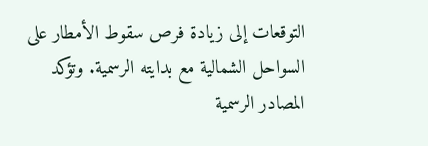التوقعات إلى زيادة فرص سقوط الأمطار على السواحل الشمالية مع بدايته الرسمية. وتؤكد المصادر الرسمية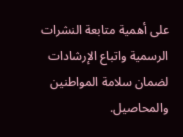على أهمية متابعة النشرات الرسمية واتباع الإرشادات لضمان سلامة المواطنين والمحاصيل.